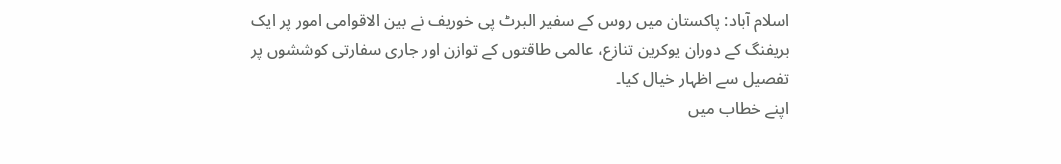اسلام آباد: پاکستان میں روس کے سفیر البرٹ پی خوریف نے بین الاقوامی امور پر ایک بریفنگ کے دوران یوکرین تنازع، عالمی طاقتوں کے توازن اور جاری سفارتی کوششوں پر تفصیل سے اظہار خیال کیا۔
اپنے خطاب میں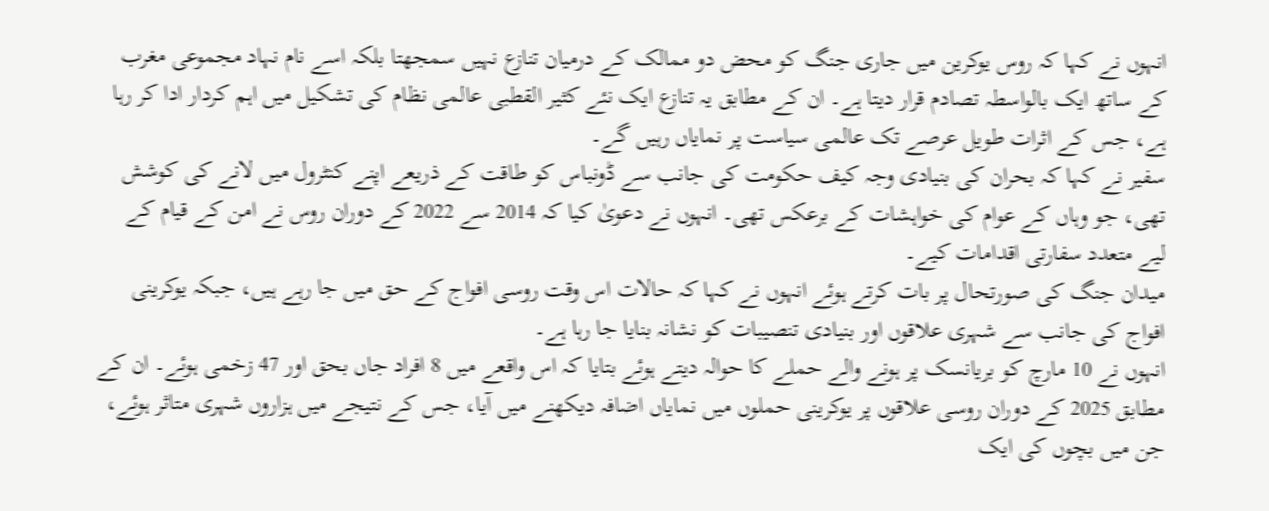انہوں نے کہا کہ روس یوکرین میں جاری جنگ کو محض دو ممالک کے درمیان تنازع نہیں سمجھتا بلکہ اسے نام نہاد مجموعی مغرب کے ساتھ ایک بالواسطہ تصادم قرار دیتا ہے۔ ان کے مطابق یہ تنازع ایک نئے کثیر القطبی عالمی نظام کی تشکیل میں اہم کردار ادا کر رہا ہے، جس کے اثرات طویل عرصے تک عالمی سیاست پر نمایاں رہیں گے۔
سفیر نے کہا کہ بحران کی بنیادی وجہ کیف حکومت کی جانب سے ڈونباس کو طاقت کے ذریعے اپنے کنٹرول میں لانے کی کوشش تھی، جو وہاں کے عوام کی خواہشات کے برعکس تھی۔ انہوں نے دعویٰ کیا کہ 2014 سے 2022 کے دوران روس نے امن کے قیام کے لیے متعدد سفارتی اقدامات کیے۔
میدان جنگ کی صورتحال پر بات کرتے ہوئے انہوں نے کہا کہ حالات اس وقت روسی افواج کے حق میں جا رہے ہیں، جبکہ یوکرینی افواج کی جانب سے شہری علاقوں اور بنیادی تنصیبات کو نشانہ بنایا جا رہا ہے۔
انہوں نے 10 مارچ کو بریانسک پر ہونے والے حملے کا حوالہ دیتے ہوئے بتایا کہ اس واقعے میں 8 افراد جاں بحق اور 47 زخمی ہوئے۔ ان کے مطابق 2025 کے دوران روسی علاقوں پر یوکرینی حملوں میں نمایاں اضافہ دیکھنے میں آیا، جس کے نتیجے میں ہزاروں شہری متاثر ہوئے، جن میں بچوں کی ایک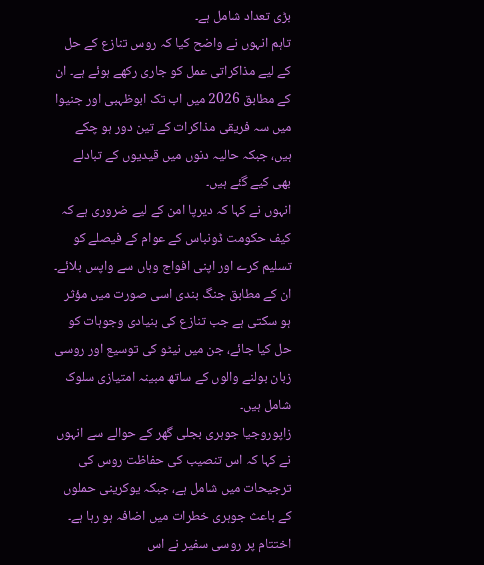بڑی تعداد شامل ہے۔
تاہم انہوں نے واضح کیا کہ روس تنازع کے حل کے لیے مذاکراتی عمل کو جاری رکھے ہوئے ہے۔ ان کے مطابق 2026 میں اب تک ابوظہبی اور جنیوا میں سہ فریقی مذاکرات کے تین دور ہو چکے ہیں، جبکہ حالیہ دنوں میں قیدیوں کے تبادلے بھی کیے گئے ہیں۔
انہوں نے کہا کہ دیرپا امن کے لیے ضروری ہے کہ کیف حکومت ڈونباس کے عوام کے فیصلے کو تسلیم کرے اور اپنی افواج وہاں سے واپس بلائے۔ ان کے مطابق جنگ بندی اسی صورت میں مؤثر ہو سکتی ہے جب تنازع کی بنیادی وجوہات کو حل کیا جائے، جن میں نیٹو کی توسیع اور روسی زبان بولنے والوں کے ساتھ مبینہ امتیازی سلوک شامل ہیں۔
زاپوروجیا جوہری بجلی گھر کے حوالے سے انہوں نے کہا کہ اس تنصیب کی حفاظت روس کی ترجیحات میں شامل ہے، جبکہ یوکرینی حملوں کے باعث جوہری خطرات میں اضافہ ہو رہا ہے۔
اختتام پر روسی سفیر نے اس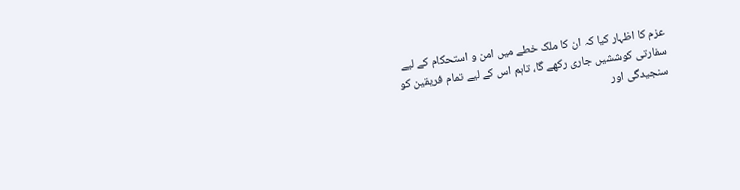عزم کا اظہار کیا کہ ان کا ملک خطے میں امن و استحکام کے لیے سفارتی کوششیں جاری رکھے گا، تاہم اس کے لیے تمام فریقین کو سنجیدگی اور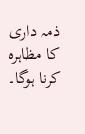ذمہ داری کا مظاہرہ کرنا ہوگا۔